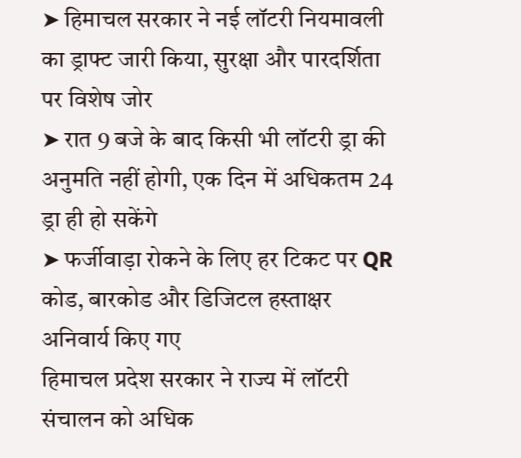➤ हिमाचल सरकार ने नई लॉटरी नियमावली का ड्राफ्ट जारी किया, सुरक्षा और पारदर्शिता पर विशेष जोर
➤ रात 9 बजे के बाद किसी भी लॉटरी ड्रा की अनुमति नहीं होगी, एक दिन में अधिकतम 24 ड्रा ही हो सकेंगे
➤ फर्जीवाड़ा रोकने के लिए हर टिकट पर QR कोड, बारकोड और डिजिटल हस्ताक्षर अनिवार्य किए गए
हिमाचल प्रदेश सरकार ने राज्य में लॉटरी संचालन को अधिक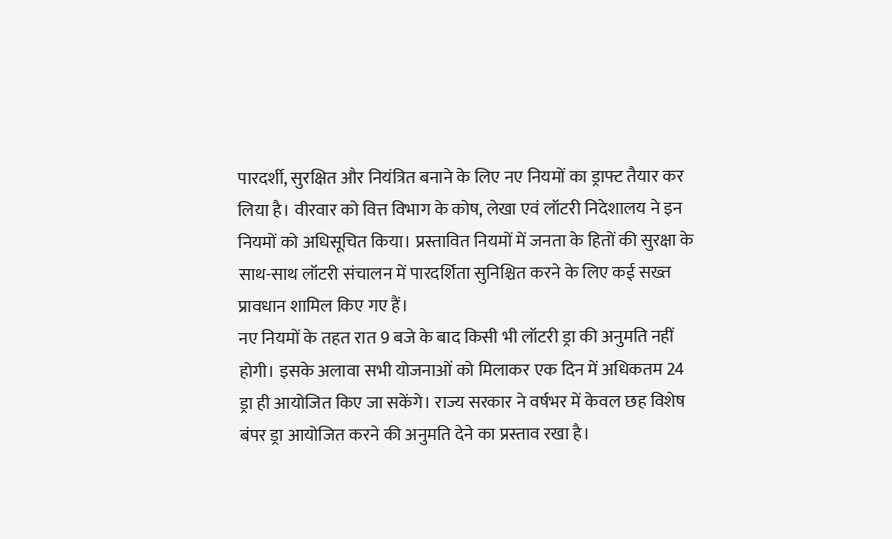पारदर्शी, सुरक्षित और नियंत्रित बनाने के लिए नए नियमों का ड्राफ्ट तैयार कर लिया है। वीरवार को वित्त विभाग के कोष, लेखा एवं लॉटरी निदेशालय ने इन नियमों को अधिसूचित किया। प्रस्तावित नियमों में जनता के हितों की सुरक्षा के साथ-साथ लॉटरी संचालन में पारदर्शिता सुनिश्चित करने के लिए कई सख्त प्रावधान शामिल किए गए हैं।
नए नियमों के तहत रात 9 बजे के बाद किसी भी लॉटरी ड्रा की अनुमति नहीं होगी। इसके अलावा सभी योजनाओं को मिलाकर एक दिन में अधिकतम 24 ड्रा ही आयोजित किए जा सकेंगे। राज्य सरकार ने वर्षभर में केवल छह विशेष बंपर ड्रा आयोजित करने की अनुमति देने का प्रस्ताव रखा है।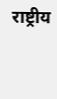राष्ट्रीय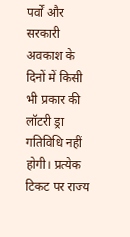पर्वों और सरकारी अवकाश के दिनों में किसी भी प्रकार की लॉटरी ड्रा गतिविधि नहीं होगी। प्रत्येक टिकट पर राज्य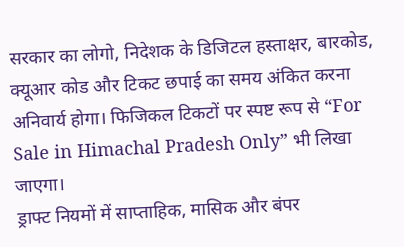सरकार का लोगो, निदेशक के डिजिटल हस्ताक्षर, बारकोड, क्यूआर कोड और टिकट छपाई का समय अंकित करना अनिवार्य होगा। फिजिकल टिकटों पर स्पष्ट रूप से “For Sale in Himachal Pradesh Only” भी लिखा जाएगा।
ड्राफ्ट नियमों में साप्ताहिक, मासिक और बंपर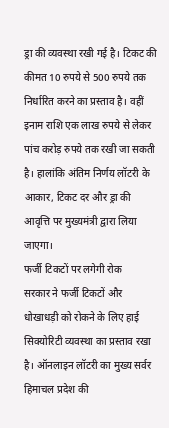ड्रा की व्यवस्था रखी गई है। टिकट की कीमत 10 रुपये से 500 रुपये तक निर्धारित करने का प्रस्ताव है। वहीं इनाम राशि एक लाख रुपये से लेकर पांच करोड़ रुपये तक रखी जा सकती है। हालांकि अंतिम निर्णय लॉटरी के आकार, टिकट दर और ड्रा की आवृत्ति पर मुख्यमंत्री द्वारा लिया जाएगा।
फर्जी टिकटों पर लगेगी रोक
सरकार ने फर्जी टिकटों और धोखाधड़ी को रोकने के लिए हाई सिक्योरिटी व्यवस्था का प्रस्ताव रखा है। ऑनलाइन लॉटरी का मुख्य सर्वर हिमाचल प्रदेश की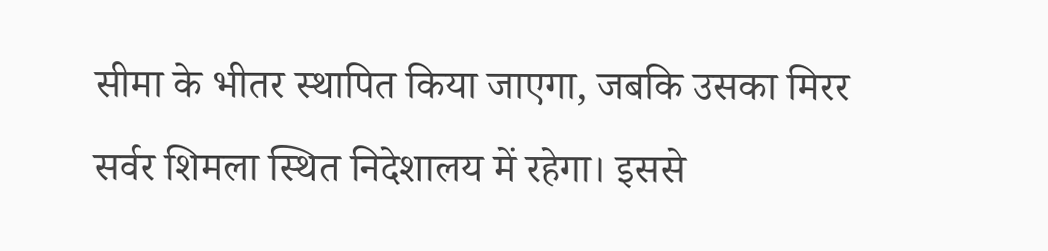सीमा के भीतर स्थापित किया जाएगा, जबकि उसका मिरर सर्वर शिमला स्थित निदेशालय में रहेगा। इससे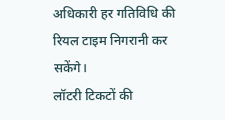अधिकारी हर गतिविधि की रियल टाइम निगरानी कर सकेंगे।
लॉटरी टिकटों की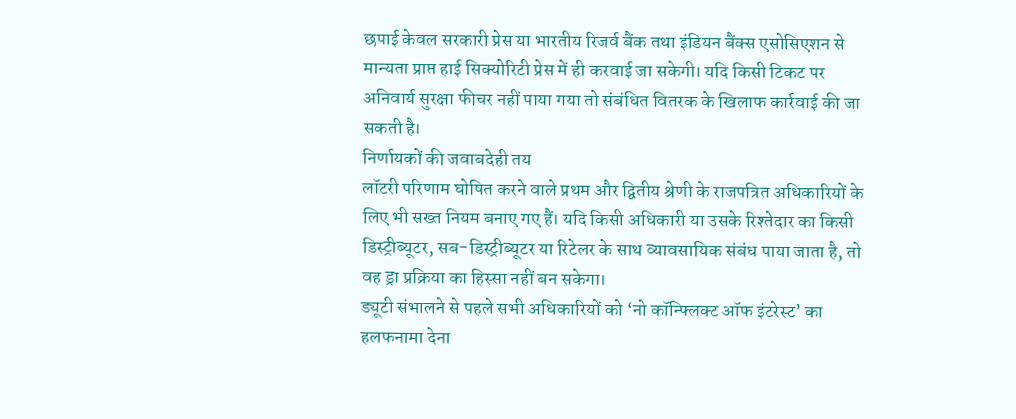छपाई केवल सरकारी प्रेस या भारतीय रिजर्व बैंक तथा इंडियन बैंक्स एसोसिएशन से मान्यता प्राप्त हाई सिक्योरिटी प्रेस में ही करवाई जा सकेगी। यदि किसी टिकट पर अनिवार्य सुरक्षा फीचर नहीं पाया गया तो संबंधित वितरक के खिलाफ कार्रवाई की जा सकती है।
निर्णायकों की जवाबदेही तय
लॉटरी परिणाम घोषित करने वाले प्रथम और द्वितीय श्रेणी के राजपत्रित अधिकारियों के लिए भी सख्त नियम बनाए गए हैं। यदि किसी अधिकारी या उसके रिश्तेदार का किसी डिस्ट्रीब्यूटर, सब-डिस्ट्रीब्यूटर या रिटेलर के साथ व्यावसायिक संबंध पाया जाता है, तो वह ड्रा प्रक्रिया का हिस्सा नहीं बन सकेगा।
ड्यूटी संभालने से पहले सभी अधिकारियों को ‘नो कॉन्फ्लिक्ट ऑफ इंटरेस्ट’ का हलफनामा देना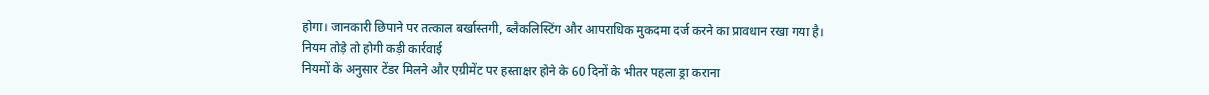होगा। जानकारी छिपाने पर तत्काल बर्खास्तगी, ब्लैकलिस्टिंग और आपराधिक मुकदमा दर्ज करने का प्रावधान रखा गया है।
नियम तोड़े तो होगी कड़ी कार्रवाई
नियमों के अनुसार टेंडर मिलने और एग्रीमेंट पर हस्ताक्षर होने के 60 दिनों के भीतर पहला ड्रा कराना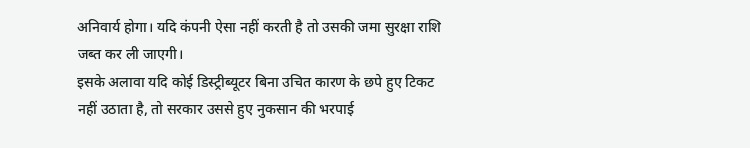अनिवार्य होगा। यदि कंपनी ऐसा नहीं करती है तो उसकी जमा सुरक्षा राशि जब्त कर ली जाएगी।
इसके अलावा यदि कोई डिस्ट्रीब्यूटर बिना उचित कारण के छपे हुए टिकट नहीं उठाता है, तो सरकार उससे हुए नुकसान की भरपाई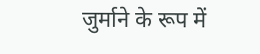जुर्माने के रूप में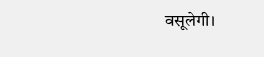वसूलेगी।